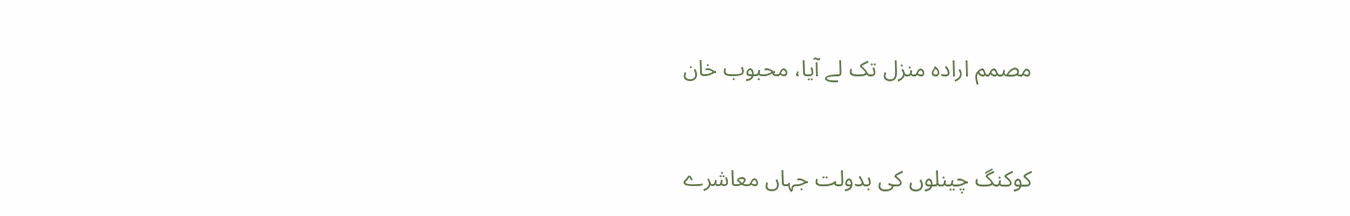مصمم ارادہ منزل تک لے آیا، محبوب خان


کوکنگ چینلوں کی بدولت جہاں معاشرے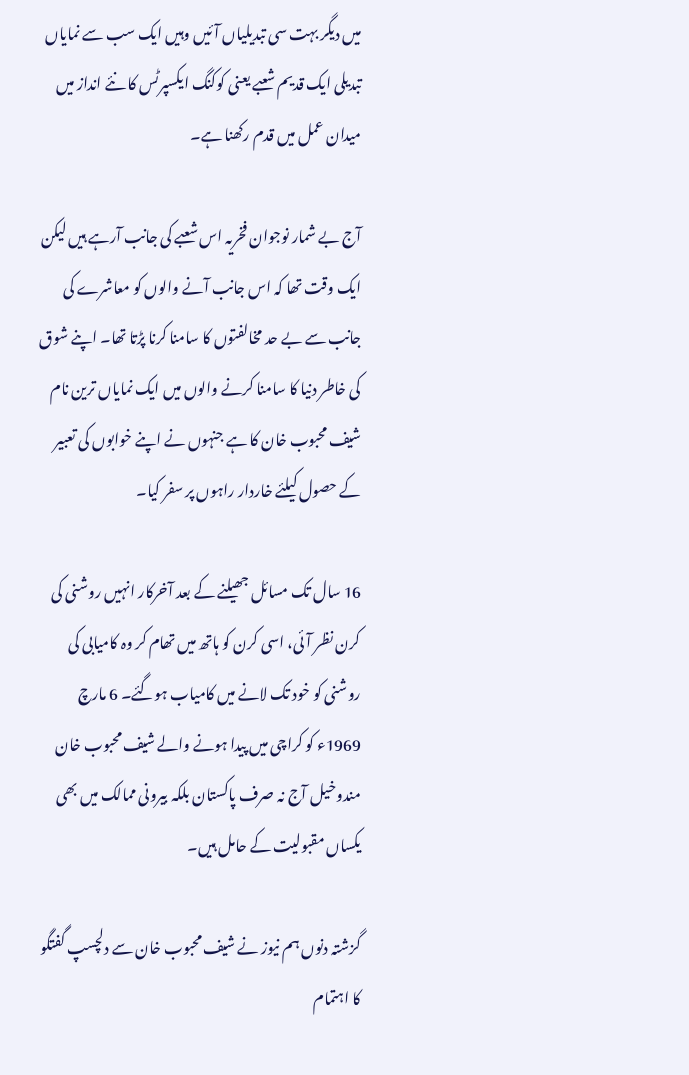میں دیگر بہت سی تبدیلیاں آئیں وہیں ایک سب سے نمایاں تبدیلی ایک قدیم شعبے یعنی کوکنگ ایکسپرٹس کا نئے انداز میں میدان عمل میں قدم رکھنا ہے۔

آج بے شمار نوجوان فخریہ اس شعبے کی جانب آرہے ہیں لیکن ایک وقت تھا کہ اس جانب آنے والوں کو معاشرے کی جانب سے بے حد مخالفتوں کا سامنا کرنا پڑتا تھا۔ اپنے شوق کی خاطر دنیا کا سامنا کرنے والوں میں ایک نمایاں ترین نام شیف محبوب خان کا ہے جنہوں نے اپنے خوابوں کی تعبیر کے حصول کیلئے خاردار راہوں پر سفر کیا۔

16 سال تک مسائل جھیلنے کے بعد آخرکار انہیں روشنی کی کرن نظر آئی، اسی کرن کو ہاتھ میں تھام کر وہ کامیابی کی روشنی کو خود تک لانے میں کامیاب ہوگئے۔ 6 مارچ 1969ء کو کراچی میں پیدا ہونے والے شیف محبوب خان مندوخیل آج نہ صرف پاکستان بلکہ بیرونی ممالک میں بھی یکساں مقبولیت کے حامل ہیں۔

گزشتہ دنوں ہم نیوز نے شیف محبوب خان سے دلچسپ گفتگو کا اہتمام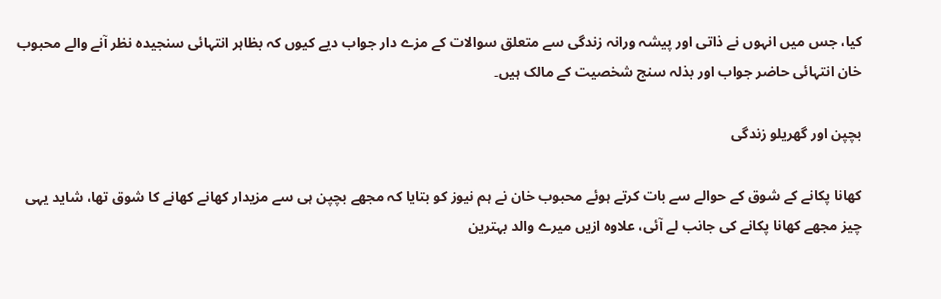کیا، جس میں انہوں نے ذاتی اور پیشہ ورانہ زندگی سے متعلق سوالات کے مزے دار جواب دیے کیوں کہ بظاہر انتہائی سنجیدہ نظر آنے والے محبوب خان انتہائی حاضر جواب اور بذلہ سنج شخصیت کے مالک ہیں۔

بچپن اور گھریلو زندگی

کھانا پکانے کے شوق کے حوالے سے بات کرتے ہوئے محبوب خان نے ہم نیوز کو بتایا کہ مجھے بچپن ہی سے مزیدار کھانے کھانے کا شوق تھا، شاید یہی چیز مجھے کھانا پکانے کی جانب لے آئی، علاوہ ازیں میرے والد بہترین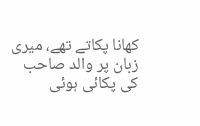کھانا پکاتے تھے، میری زبان پر والد صاحب کی پکائی ہوئی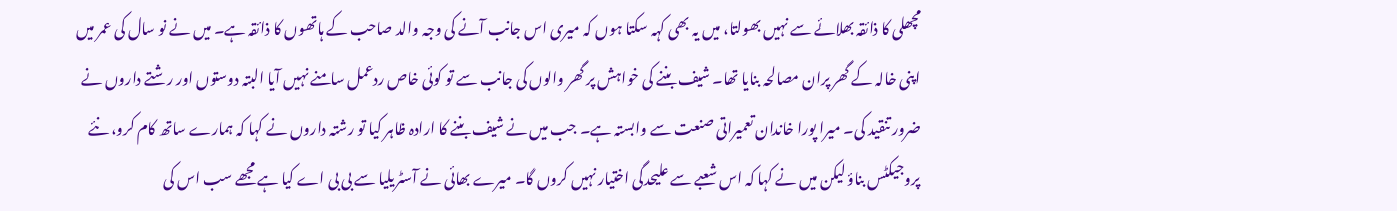مچھلی کا ذائقہ بھلائے سے نہیں بھولتا، میں یہ بھی کہہ سکتا ہوں کہ میری اس جانب آنے کی وجہ والد صاحب کے ہاتھوں کا ذائقہ ہے۔ میں نے نو سال کی عمر میں اپنی خالہ کے گھر پران مصالحہ بنایا تھا۔ شیف بننے کی خواہش پر گھر والوں کی جانب سے تو کوئی خاص ردعمل سامنے نہیں آیا البتہ دوستوں اور رشتے داروں نے ضرور تنقید کی۔ میرا پورا خاندان تعمیراتی صنعت سے وابستہ ہے۔ جب میں نے شیف بننے کا ارادہ ظاہر کیا تو رشتہ داروں نے کہا کہ ہمارے ساتھ کام کرو، نئے پروجیکٹس بناؤ لیکن میں نے کہا کہ اس شعبے سے علیحدگی اختیار نہیں کروں گا۔ میرے بھائی نے آسٹریلیا سے بی بی اے کیا ہے مجھے سب اس کی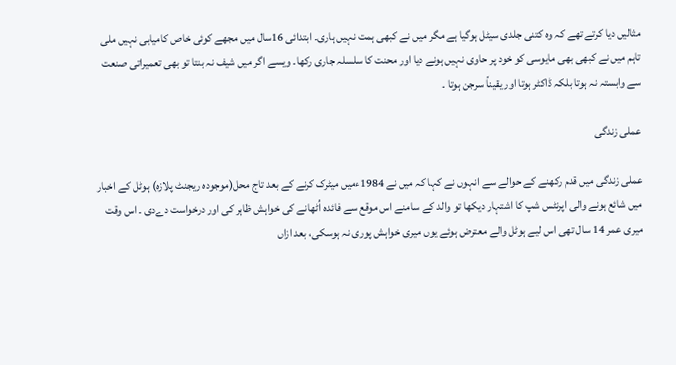مثالیں دیا کرتے تھے کہ وہ کتنی جلدی سیٹل ہوگیا ہے مگر میں نے کبھی ہمت نہیں ہاری۔ ابتدائی 16سال میں مجھے کوئی خاص کامیابی نہیں ملی تاہم میں نے کبھی بھی مایوسی کو خود پر حاوی نہیں ہونے دیا اور محنت کا سلسلہ جاری رکھا۔ ویسے اگر میں شیف نہ بنتا تو بھی تعمیراتی صنعت سے وابستہ نہ ہوتا بلکہ ڈاکٹر ہوتا اور یقیناً سرجن ہوتا ۔

عملی زندگی

عملی زندگی میں قدم رکھنے کے حوالے سے انہوں نے کہا کہ میں نے 1984ءمیں میٹرک کرنے کے بعد تاج محل(موجودہ ریجنٹ پلازہ) ہوٹل کے اخبار میں شائع ہونے والی اپرنٹس شپ کا اشتہار دیکھا تو والد کے سامنے اس موقع سے فائدہ اُٹھانے کی خواہش ظاہر کی اور درخواست دےدی ۔ اس وقت میری عمر 14 سال تھی اس لیے ہوٹل والے معترض ہوئے یوں میری خواہش پوری نہ ہوسکی، بعد ازاں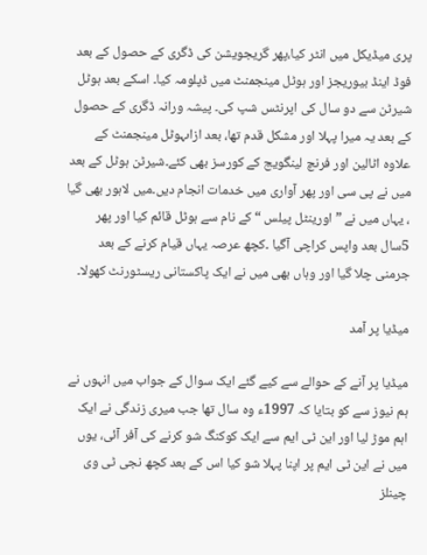پری میڈیکل میں انٹر کیا،پھر گریجویشن کی ڈگری کے حصول کے بعد فوڈ اینڈ بیوریجز اور ہوٹل مینجمنٹ میں ڈپلومہ کیا۔ اسکے بعد ہوٹل شیرٹن سے دو سال کی اپرنٹس شپ کی۔ پیشہ ورانہ ڈگری کے حصول کے بعد یہ میرا پہلا اور مشکل قدم تھا، بعد ازاںہوٹل مینجمنٹ کے علاوہ اٹالین اور فرنچ لینگویج کے کورسز بھی کئے۔شیرٹن ہوٹل کے بعد میں نے پی سی اور پھر آواری میں خدمات انجام دیں۔میں لاہور بھی گیا ، یہاں میں نے ”اورینٹل پیلس “ کے نام سے ہوٹل قائم کیا اور پھر 5سال بعد واپس کراچی آگیا ۔کچھ عرصہ یہاں قیام کرنے کے بعد جرمنی چلا گیا اور وہاں بھی میں نے ایک پاکستانی ریسٹورنٹ کھولا۔

میڈیا پر آمد

میڈیا پر آنے کے حوالے سے کیے گئے ایک سوال کے جواب میں انہوں نے ہم نیوز سے کو بتایا کہ 1997ء وہ سال تھا جب میری زندگی نے ایک اہم موڑ لیا اور این ٹی ایم سے ایک کوکنگ شو کرنے کی آفر آئی، یوں میں نے این ٹی ایم پر اپنا پہلا شو کیا اس کے بعد کچھ نجی ٹی وی چینلز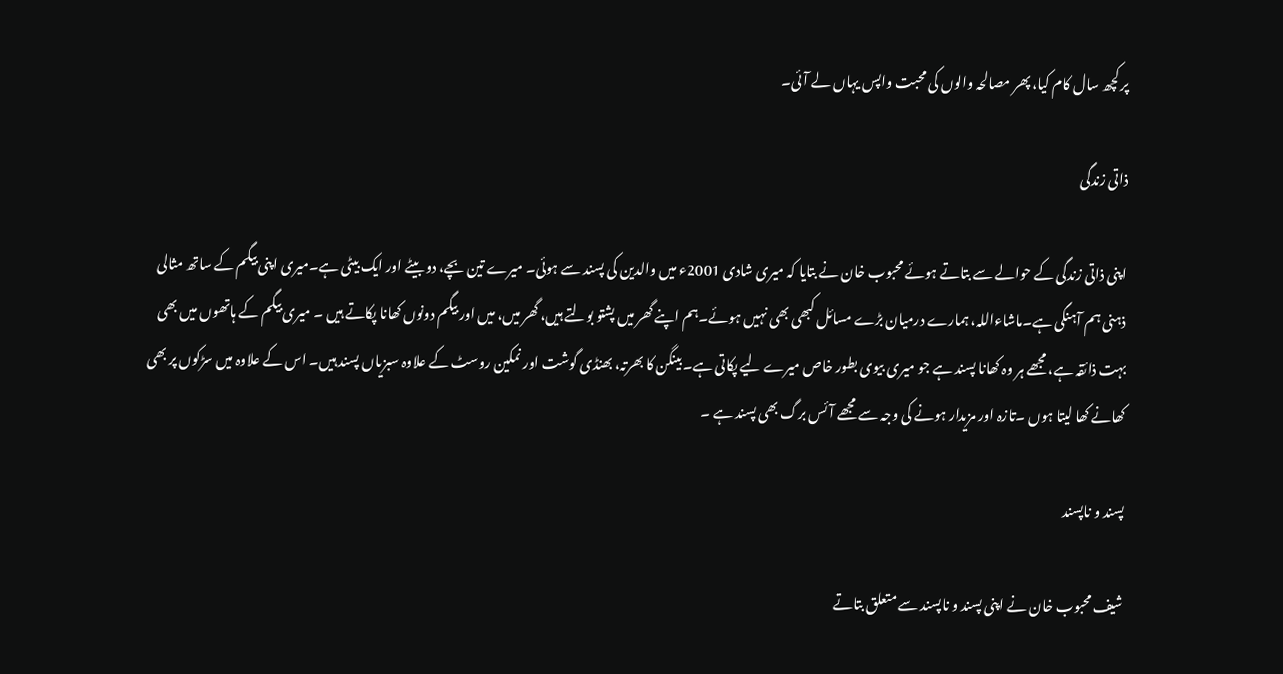پر کچھ سال کام کیا، پھر مصالحہ والوں کی محبت واپس یہاں لے آئی۔

ذاتی زندگی

اپنی ذاتی زندگی کے حوالے سے بتاتے ہوئے محبوب خان نے بتایا کہ میری شادی 2001ء میں والدین کی پسند سے ہوئی۔ میرے تین بچے، دو بیٹے اور ایک بیٹی ہے۔میری اپنی بیگم کے ساتھ مثالی ذہنی ہم آہنگی ہے۔ماشاءاللہ، ہمارے درمیان بڑے مسائل کبھی بھی نہیں ہوئے۔ہم اپنے گھر میں پشتو بولتے ہیں، گھر میں، میں اور بیگم دونوں کھانا پکاتے ہیں ۔ میری بیگم کے ہاتھوں میں بھی بہت ذائقہ ہے، مجھے ہر وہ کھانا پسند ہے جو میری بیوی بطور خاص میرے لیے پکاتی ہے۔ بینگن کا بھرتہ، بھنڈی گوشت اور نمکین روسٹ کے علاوہ سبزیاں پسند ہیں۔ اس کے علاوہ میں سڑکوں پر بھی کھانے کھا لیتا ہوں ۔تازہ اور مزیدار ہونے کی وجہ سے مجھے آئس برگ بھی پسند ہے ۔

پسند و ناپسند

شیف محبوب خان نے اپنی پسند و ناپسند سے متعلق بتاتے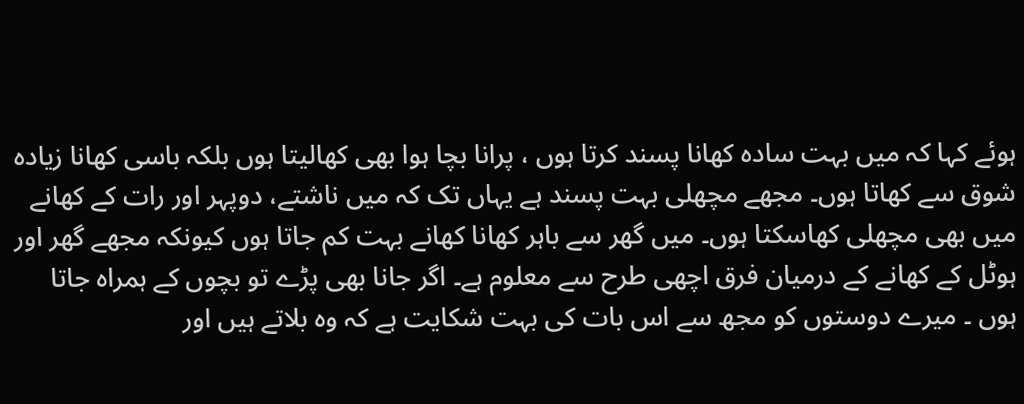ہوئے کہا کہ میں بہت سادہ کھانا پسند کرتا ہوں ، پرانا بچا ہوا بھی کھالیتا ہوں بلکہ باسی کھانا زیادہ شوق سے کھاتا ہوں۔ مجھے مچھلی بہت پسند ہے یہاں تک کہ میں ناشتے، دوپہر اور رات کے کھانے میں بھی مچھلی کھاسکتا ہوں۔ میں گھر سے باہر کھانا کھانے بہت کم جاتا ہوں کیونکہ مجھے گھر اور ہوٹل کے کھانے کے درمیان فرق اچھی طرح سے معلوم ہے۔ اگر جانا بھی پڑے تو بچوں کے ہمراہ جاتا ہوں ۔ میرے دوستوں کو مجھ سے اس بات کی بہت شکایت ہے کہ وہ بلاتے ہیں اور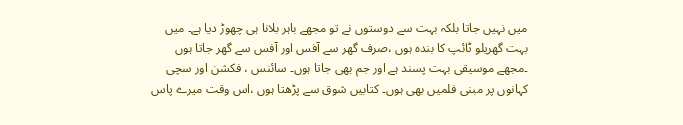میں نہیں جاتا بلکہ بہت سے دوستوں نے تو مجھے باہر بلانا ہی چھوڑ دیا ہے۔ میں بہت گھریلو ٹائپ کا بندہ ہوں ،صرف گھر سے آفس اور آفس سے گھر جاتا ہوں ۔مجھے موسیقی بہت پسند ہے اور جم بھی جاتا ہوں۔ سائنس ، فکشن اور سچی کہانوں پر مبنی فلمیں بھی ہوں۔ کتابیں شوق سے پڑھتا ہوں ،اس وقت میرے پاس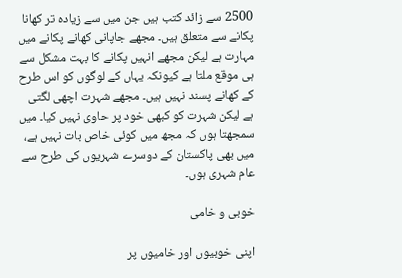2500 سے زائد کتب ہیں جن میں سے زیادہ تر کھانا پکانے سے متعلق ہیں۔ مجھے جاپانی کھانے پکانے میں مہارت ہے لیکن مجھے انہیں پکانے کا بہت مشکل سے ہی موقع ملتا ہے کیونکہ یہاں کے لوگوں کو اس طرح کے کھانے پسند نہیں ہیں۔ مجھے شہرت اچھی لگتی ہے لیکن شہرت کو کبھی خود پر حاوی نہیں کیا۔ میں سمجھتا ہوں کہ مجھ میں کوئی خاص بات نہیں ہے، میں بھی پاکستان کے دوسرے شہریوں کی طرح سے عام شہری ہوں۔

خوبی و خامی

اپنی خوبیوں اور خامیوں پر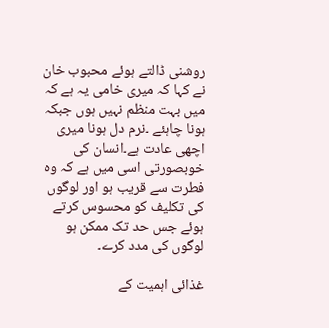روشنی ڈالتے ہوئے محبوب خان نے کہا کہ میری خامی یہ ہے کہ میں بہت منظم نہیں ہوں جبکہ ہونا چاہئے ۔نرم دل ہونا میری اچھی عادت ہے۔انسان کی خوبصورتی اسی میں ہے کہ وہ فطرت سے قریب ہو اور لوگوں کی تکلیف کو محسوس کرتے ہوئے جس حد تک ممکن ہو لوگوں کی مدد کرے۔

غذائی اہمیت کے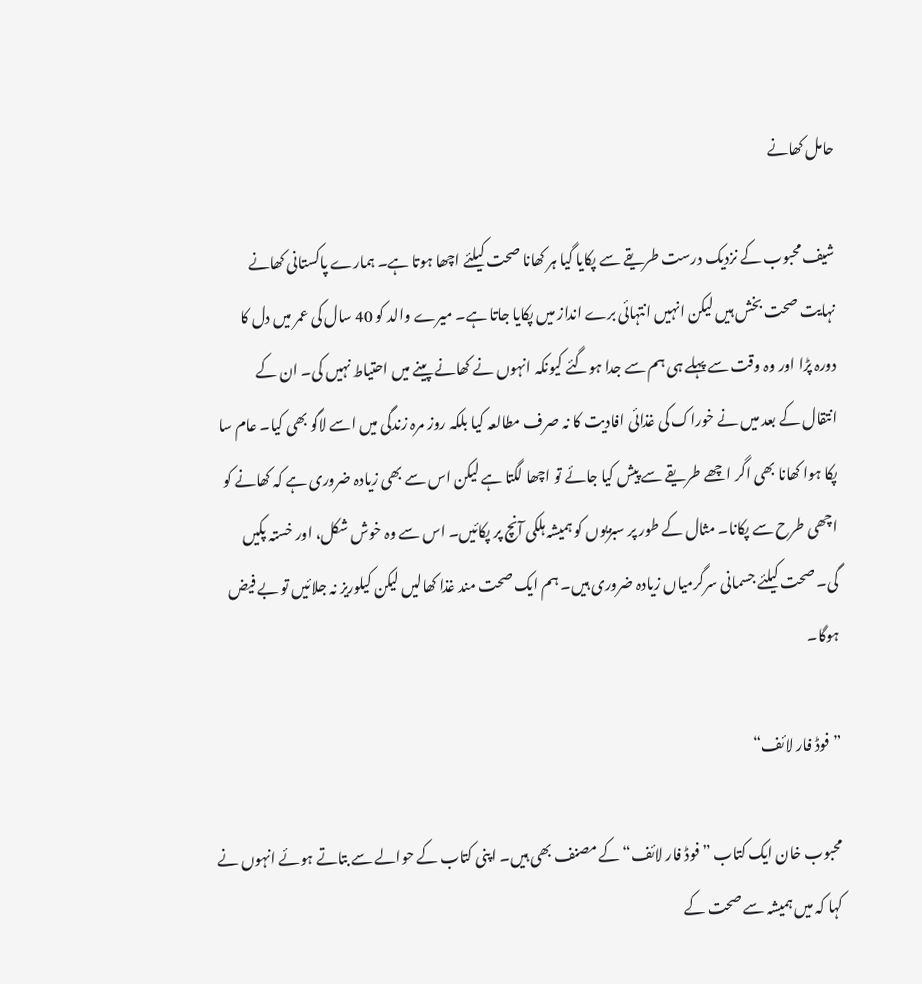حامل کھانے

شیف محبوب کے نزدیک درست طریقے سے پکایا گیا ہر کھانا صحت کیلئے اچھا ہوتا ہے۔ ہمارے پاکستانی کھانے نہایت صحت بخش ہیں لیکن انہیں انتہائی برے انداز میں پکایا جاتا ہے۔ میرے والد کو 40 سال کی عمر میں دل کا دورہ پڑا اور وہ وقت سے پہلے ہی ہم سے جدا ہوگئے کیونکہ انہوں نے کھانے پینے میں احتیاط نہیں کی۔ ان کے انتقال کے بعد میں نے خوراک کی غذائی افادیت کا نہ صرف مطالعہ کیا بلکہ روز مرہ زندگی میں اسے لاگو بھی کیا۔ عام سا پکا ہوا کھانا بھی اگر اچھے طریقے سے پیش کیا جائے تو اچھا لگتا ہے لیکن اس سے بھی زیادہ ضروری ہے کہ کھانے کو اچھی طرح سے پکانا۔ مثال کے طور پر سبزیوں کو ہمیشہ ہلکی آنچ پر پکائیں۔ اس سے وہ خوش شکل، اور خستہ پکیں گی۔ صحت کیلئے جسمانی سرگرمیاں زیادہ ضروری ہیں۔ ہم ایک صحت مند غذا کھالیں لیکن کیلوریز نہ جلائیں تو بے فیض ہوگا۔

”فوڈ فار لائف“

محبوب خان ایک کتاب ”فوڈ فار لائف“ کے مصنف بھی ہیں۔ اپنی کتاب کے حوالے سے بتاتے ہوئے انہوں نے کہا کہ میں ہمیشہ سے صحت کے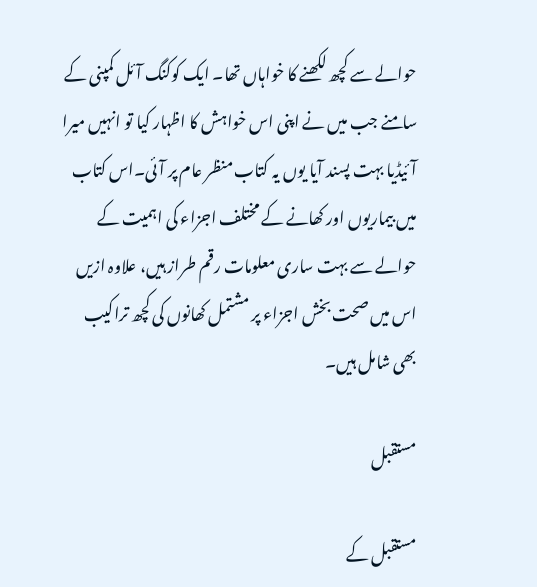حوالے سے کچھ لکھنے کا خواہاں تھا۔ ایک کوکنگ آئل کمپنی کے سامنے جب میں نے اپنی اس خواہش کا اظہار کیا تو انہیں میرا آئیڈیا بہت پسند آیا یوں یہ کتاب منظر عام پر آئی۔اس کتاب میں بیماریوں اور کھانے کے مختلف اجزاء کی اہمیت کے حوالے سے بہت ساری معلومات رقم طراز ہیں، علاوہ ازیں اس میں صحت بخش اجزاء پر مشتمل کھانوں کی کچھ تراکیب بھی شامل ہیں۔

مستقبل

مستقبل کے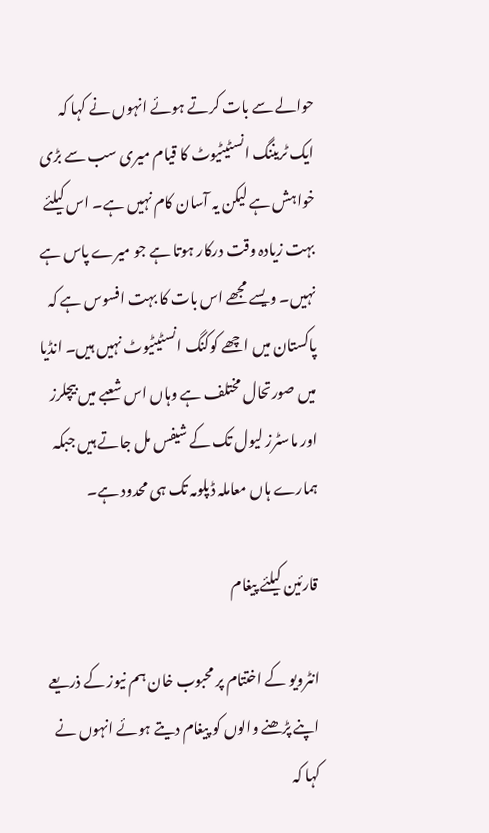حوالے سے بات کرتے ہوئے انہوں نے کہا کہ ایک ٹریننگ انسٹیٹیوٹ کا قیام میری سب سے بڑی خواہش ہے لیکن یہ آسان کام نہیں ہے۔ اس کیلئے بہت زیادہ وقت درکار ہوتا ہے جو میرے پاس ہے نہیں۔ ویسے مجھے اس بات کا بہت افسوس ہے کہ پاکستان میں اچھے کوکنگ انسٹیٹیوٹ نہیں ہیں۔ انڈیا میں صورتحال مختلف ہے وہاں اس شعبے میں بیچلرز اور ماسٹرز لیول تک کے شیفس مل جاتے ہیں جبکہ ہمارے ہاں معاملہ ڈپلومہ تک ہی محدود ہے۔

قارئین کیلئے پیغام

انٹرویو کے اختتام پر محبوب خان ہم نیوز کے ذریعے اپنے پڑھنے والوں کو پیغام دیتے ہوئے انہوں نے کہا کہ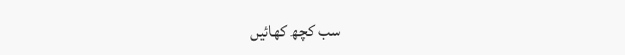سب کچھ کھائیں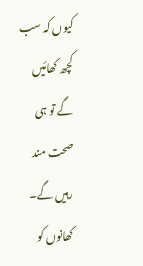کیوں کہ سب کچھ کھائیں گے تو ہی صحت مند رہیں گے۔ کھانوں کو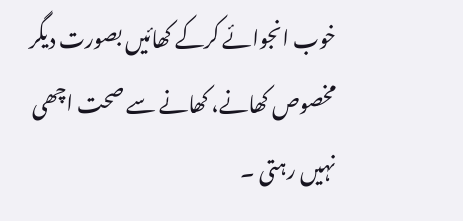خوب انجوائے کرکے کھائیں بصورت دیگر مخصوص کھانے، کھانے سے صحت اچھی نہیں رہتی ۔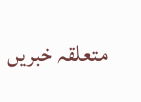متعلقہ خبریں